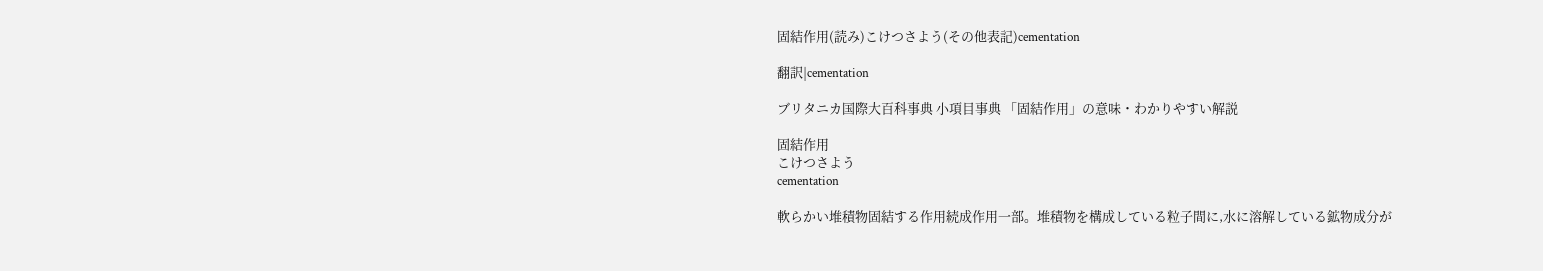固結作用(読み)こけつさよう(その他表記)cementation

翻訳|cementation

ブリタニカ国際大百科事典 小項目事典 「固結作用」の意味・わかりやすい解説

固結作用
こけつさよう
cementation

軟らかい堆積物固結する作用続成作用一部。堆積物を構成している粒子間に,水に溶解している鉱物成分が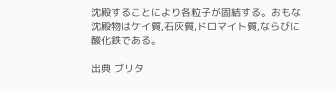沈殿することにより各粒子が固結する。おもな沈殿物はケイ質,石灰質,ドロマイト質,ならびに酸化鉄である。

出典 ブリタ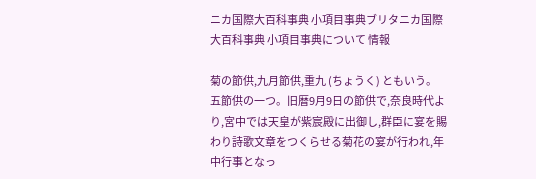ニカ国際大百科事典 小項目事典ブリタニカ国際大百科事典 小項目事典について 情報

菊の節供,九月節供,重九 (ちょうく) ともいう。五節供の一つ。旧暦9月9日の節供で,奈良時代より,宮中では天皇が紫宸殿に出御し,群臣に宴を賜わり詩歌文章をつくらせる菊花の宴が行われ,年中行事となっ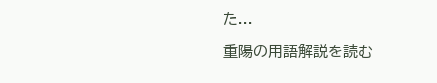た...

重陽の用語解説を読む